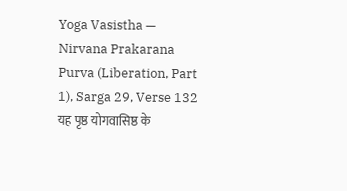Yoga Vasistha — Nirvana Prakarana Purva (Liberation, Part 1), Sarga 29, Verse 132
यह पृष्ठ योगवासिष्ठ के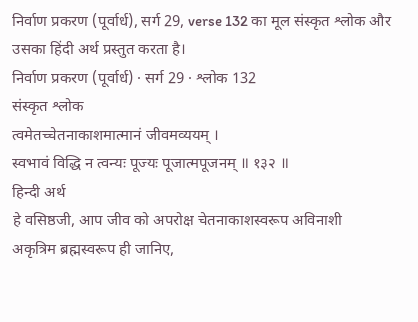निर्वाण प्रकरण (पूर्वार्ध), सर्ग 29, verse 132 का मूल संस्कृत श्लोक और उसका हिंदी अर्थ प्रस्तुत करता है।
निर्वाण प्रकरण (पूर्वार्ध) · सर्ग 29 · श्लोक 132
संस्कृत श्लोक
त्वमेतच्चेतनाकाशमात्मानं जीवमव्ययम् ।
स्वभावं विद्धि न त्वन्यः पूज्यः पूजात्मपूजनम् ॥ १३२ ॥
हिन्दी अर्थ
हे वसिष्ठजी, आप जीव को अपरोक्ष चेतनाकाशस्वरूप अविनाशी
अकृत्रिम ब्रह्मस्वरूप ही जानिए,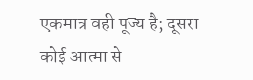एकमात्र वही पूज्य है; दूसरा कोई आत्मा से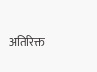अतिरिक्त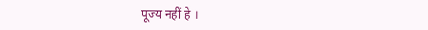पूज्य नहीं हे ।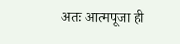अतः आत्मपूजा ही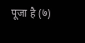पूजा है (७)